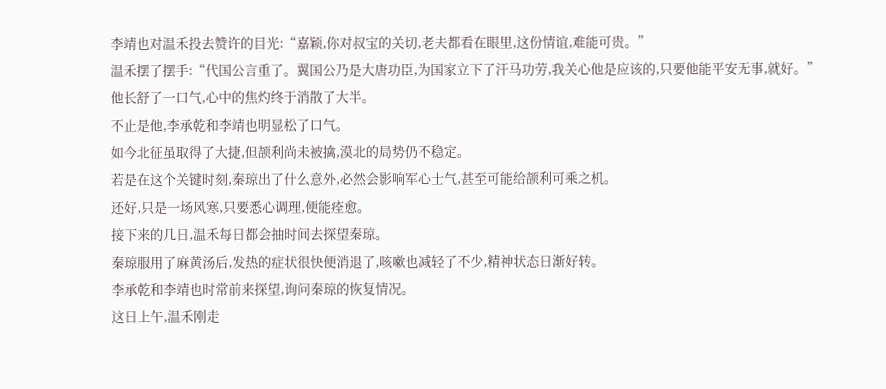李靖也对温禾投去赞许的目光:“嘉颖,你对叔宝的关切,老夫都看在眼里,这份情谊,难能可贵。”
温禾摆了摆手:“代国公言重了。翼国公乃是大唐功臣,为国家立下了汗马功劳,我关心他是应该的,只要他能平安无事,就好。”
他长舒了一口气,心中的焦灼终于消散了大半。
不止是他,李承乾和李靖也明显松了口气。
如今北征虽取得了大捷,但颉利尚未被擒,漠北的局势仍不稳定。
若是在这个关键时刻,秦琼出了什么意外,必然会影响军心士气,甚至可能给颉利可乘之机。
还好,只是一场风寒,只要悉心调理,便能痊愈。
接下来的几日,温禾每日都会抽时间去探望秦琼。
秦琼服用了麻黄汤后,发热的症状很快便消退了,咳嗽也减轻了不少,精神状态日渐好转。
李承乾和李靖也时常前来探望,询问秦琼的恢复情况。
这日上午,温禾刚走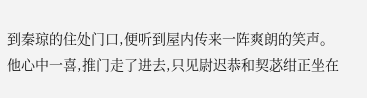到秦琼的住处门口,便听到屋内传来一阵爽朗的笑声。
他心中一喜,推门走了进去,只见尉迟恭和契苾绀正坐在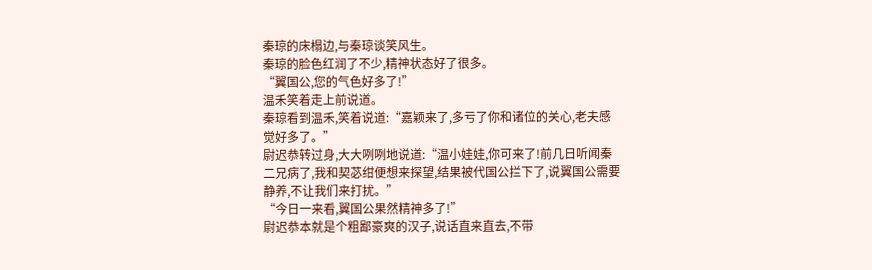秦琼的床榻边,与秦琼谈笑风生。
秦琼的脸色红润了不少,精神状态好了很多。
“翼国公,您的气色好多了!”
温禾笑着走上前说道。
秦琼看到温禾,笑着说道:“嘉颖来了,多亏了你和诸位的关心,老夫感觉好多了。”
尉迟恭转过身,大大咧咧地说道:“温小娃娃,你可来了!前几日听闻秦二兄病了,我和契苾绀便想来探望,结果被代国公拦下了,说翼国公需要静养,不让我们来打扰。”
“今日一来看,翼国公果然精神多了!”
尉迟恭本就是个粗鄙豪爽的汉子,说话直来直去,不带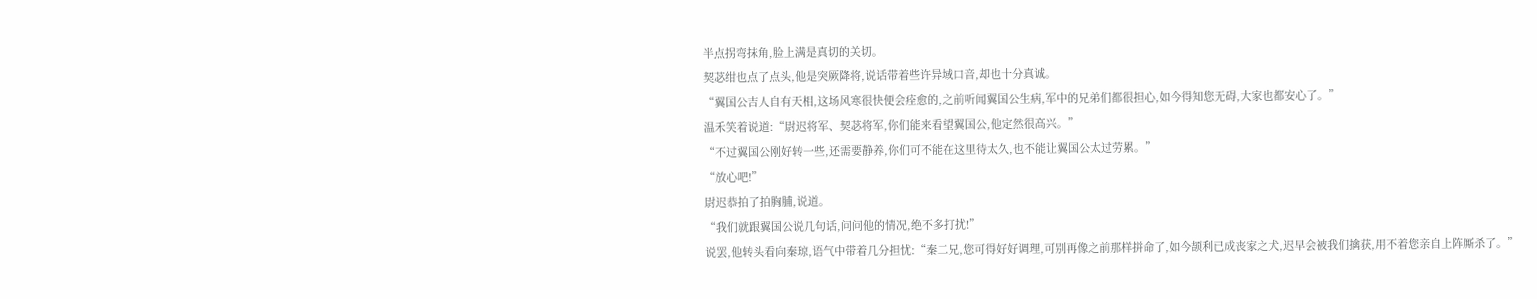半点拐弯抹角,脸上满是真切的关切。
契苾绀也点了点头,他是突厥降将,说话带着些许异域口音,却也十分真诚。
“翼国公吉人自有天相,这场风寒很快便会痊愈的,之前听闻翼国公生病,军中的兄弟们都很担心,如今得知您无碍,大家也都安心了。”
温禾笑着说道:“尉迟将军、契苾将军,你们能来看望翼国公,他定然很高兴。”
“不过翼国公刚好转一些,还需要静养,你们可不能在这里待太久,也不能让翼国公太过劳累。”
“放心吧!”
尉迟恭拍了拍胸脯,说道。
“我们就跟翼国公说几句话,问问他的情况,绝不多打扰!”
说罢,他转头看向秦琼,语气中带着几分担忧:“秦二兄,您可得好好调理,可别再像之前那样拼命了,如今颉利已成丧家之犬,迟早会被我们擒获,用不着您亲自上阵厮杀了。”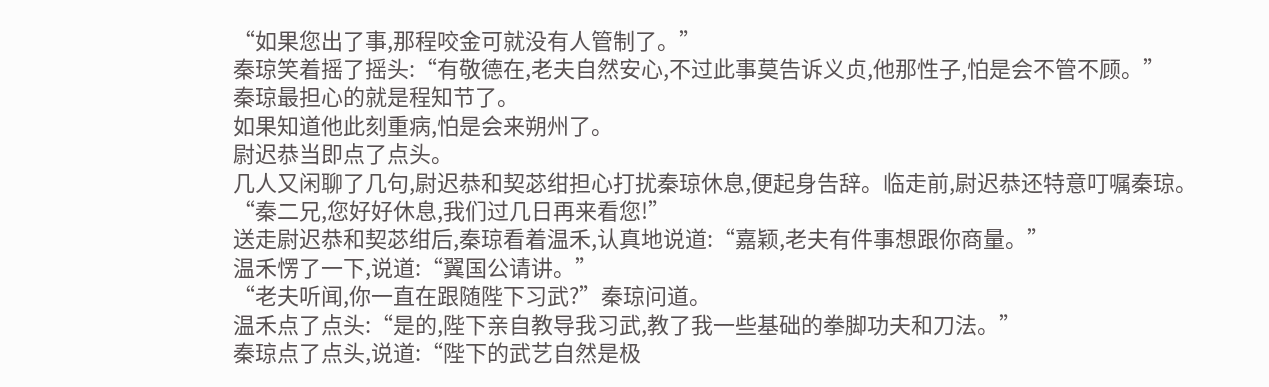“如果您出了事,那程咬金可就没有人管制了。”
秦琼笑着摇了摇头:“有敬德在,老夫自然安心,不过此事莫告诉义贞,他那性子,怕是会不管不顾。”
秦琼最担心的就是程知节了。
如果知道他此刻重病,怕是会来朔州了。
尉迟恭当即点了点头。
几人又闲聊了几句,尉迟恭和契苾绀担心打扰秦琼休息,便起身告辞。临走前,尉迟恭还特意叮嘱秦琼。
“秦二兄,您好好休息,我们过几日再来看您!”
送走尉迟恭和契苾绀后,秦琼看着温禾,认真地说道:“嘉颖,老夫有件事想跟你商量。”
温禾愣了一下,说道:“翼国公请讲。”
“老夫听闻,你一直在跟随陛下习武?”秦琼问道。
温禾点了点头:“是的,陛下亲自教导我习武,教了我一些基础的拳脚功夫和刀法。”
秦琼点了点头,说道:“陛下的武艺自然是极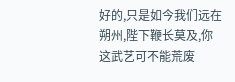好的,只是如今我们远在朔州,陛下鞭长莫及,你这武艺可不能荒废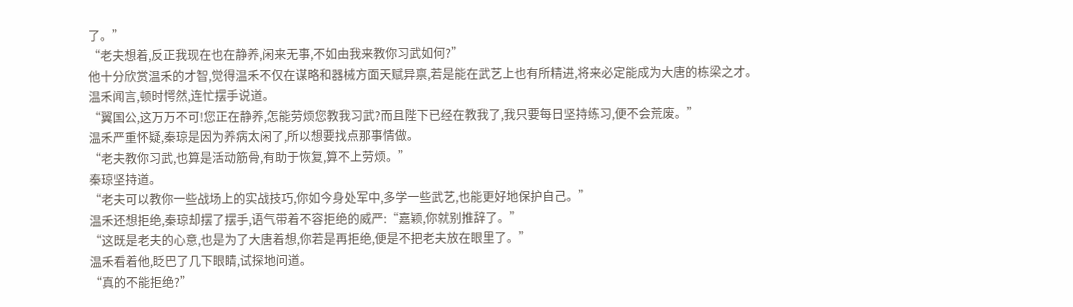了。”
“老夫想着,反正我现在也在静养,闲来无事,不如由我来教你习武如何?”
他十分欣赏温禾的才智,觉得温禾不仅在谋略和器械方面天赋异禀,若是能在武艺上也有所精进,将来必定能成为大唐的栋梁之才。
温禾闻言,顿时愕然,连忙摆手说道。
“翼国公,这万万不可!您正在静养,怎能劳烦您教我习武?而且陛下已经在教我了,我只要每日坚持练习,便不会荒废。”
温禾严重怀疑,秦琼是因为养病太闲了,所以想要找点那事情做。
“老夫教你习武,也算是活动筋骨,有助于恢复,算不上劳烦。”
秦琼坚持道。
“老夫可以教你一些战场上的实战技巧,你如今身处军中,多学一些武艺,也能更好地保护自己。”
温禾还想拒绝,秦琼却摆了摆手,语气带着不容拒绝的威严:“嘉颖,你就别推辞了。”
“这既是老夫的心意,也是为了大唐着想,你若是再拒绝,便是不把老夫放在眼里了。”
温禾看着他,眨巴了几下眼睛,试探地问道。
“真的不能拒绝?”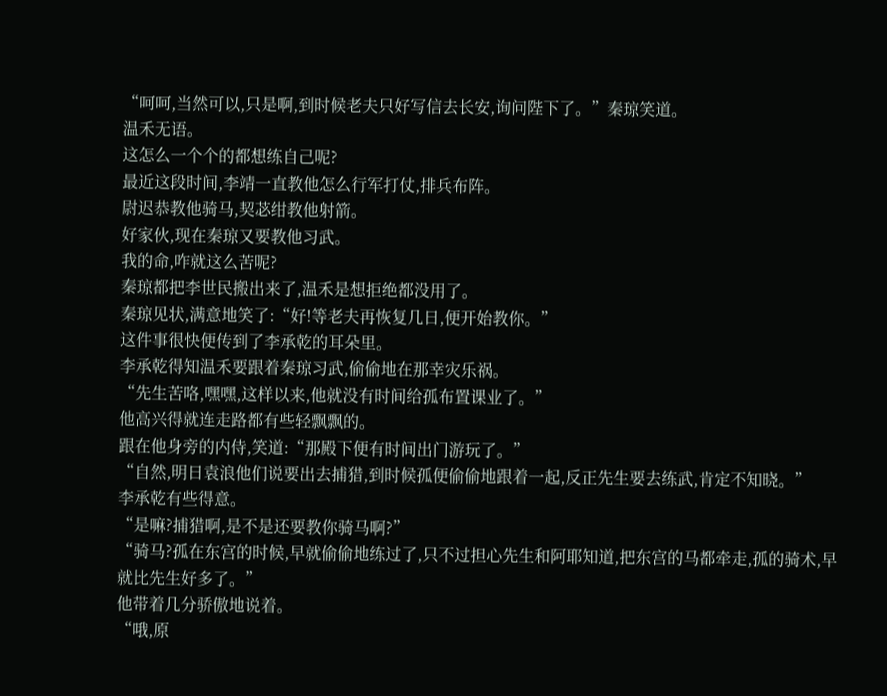“呵呵,当然可以,只是啊,到时候老夫只好写信去长安,询问陛下了。”秦琼笑道。
温禾无语。
这怎么一个个的都想练自己呢?
最近这段时间,李靖一直教他怎么行军打仗,排兵布阵。
尉迟恭教他骑马,契苾绀教他射箭。
好家伙,现在秦琼又要教他习武。
我的命,咋就这么苦呢?
秦琼都把李世民搬出来了,温禾是想拒绝都没用了。
秦琼见状,满意地笑了:“好!等老夫再恢复几日,便开始教你。”
这件事很快便传到了李承乾的耳朵里。
李承乾得知温禾要跟着秦琼习武,偷偷地在那幸灾乐祸。
“先生苦咯,嘿嘿,这样以来,他就没有时间给孤布置课业了。”
他高兴得就连走路都有些轻飘飘的。
跟在他身旁的内侍,笑道:“那殿下便有时间出门游玩了。”
“自然,明日袁浪他们说要出去捕猎,到时候孤便偷偷地跟着一起,反正先生要去练武,肯定不知晓。”
李承乾有些得意。
“是嘛?捕猎啊,是不是还要教你骑马啊?”
“骑马?孤在东宫的时候,早就偷偷地练过了,只不过担心先生和阿耶知道,把东宫的马都牵走,孤的骑术,早就比先生好多了。”
他带着几分骄傲地说着。
“哦,原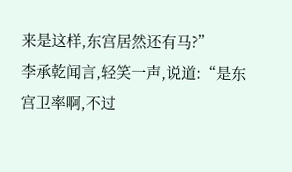来是这样,东宫居然还有马?”
李承乾闻言,轻笑一声,说道:“是东宫卫率啊,不过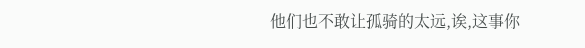他们也不敢让孤骑的太远,诶,这事你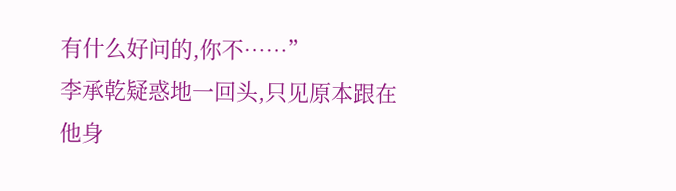有什么好问的,你不……”
李承乾疑惑地一回头,只见原本跟在他身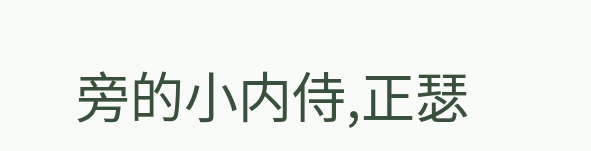旁的小内侍,正瑟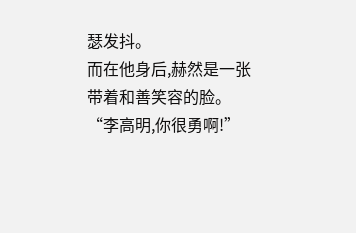瑟发抖。
而在他身后,赫然是一张带着和善笑容的脸。
“李高明,你很勇啊!”